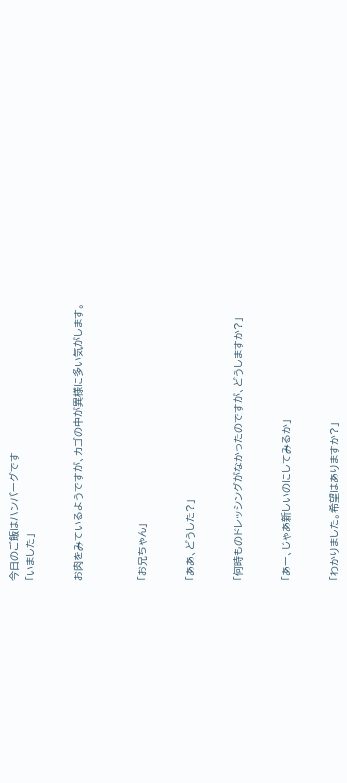今日のご飯はハンバーグです
「いました」


お肉をみているようですが、カゴの中が異様に多い気がします。



「お兄ちゃん」


「ああ、どうした?」


「何時ものドレッシングがなかったのですが、どうしますか?」


「あー、じゃあ新しいのにしてみるか」


「わかりました。希望はありますか?」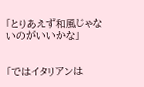「とりあえず和風じゃないのがいいかな」


「ではイタリアンは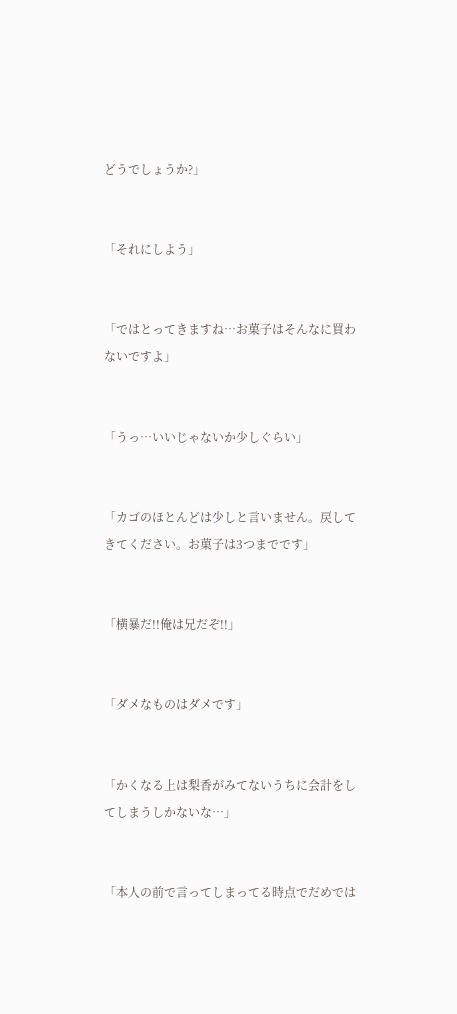どうでしょうか?」


「それにしよう」


「ではとってきますね…お菓子はそんなに買わないですよ」


「うっ…いいじゃないか少しぐらい」


「カゴのほとんどは少しと言いません。戻してきてください。お菓子は3つまでです」


「横暴だ!!俺は兄だぞ!!」


「ダメなものはダメです」


「かくなる上は梨香がみてないうちに会計をしてしまうしかないな…」


「本人の前で言ってしまってる時点でだめでは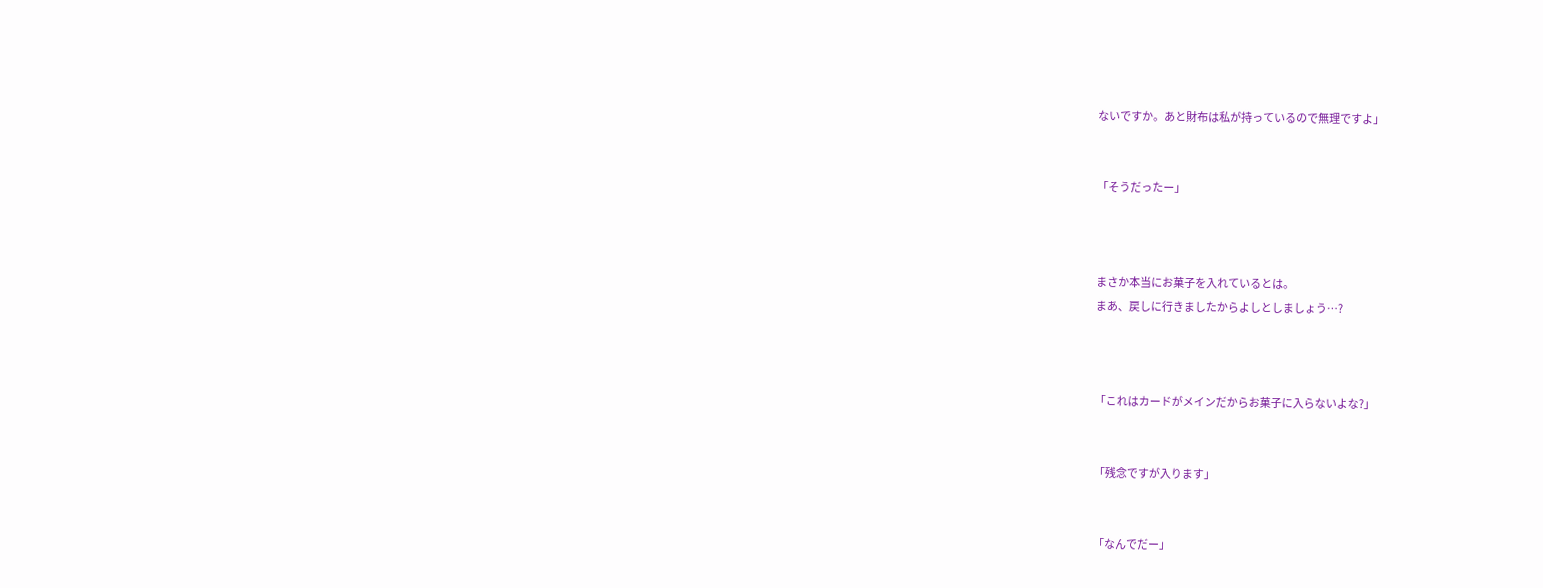ないですか。あと財布は私が持っているので無理ですよ」


「そうだったー」



まさか本当にお菓子を入れているとは。
まあ、戻しに行きましたからよしとしましょう…?



「これはカードがメインだからお菓子に入らないよな?」


「残念ですが入ります」


「なんでだー」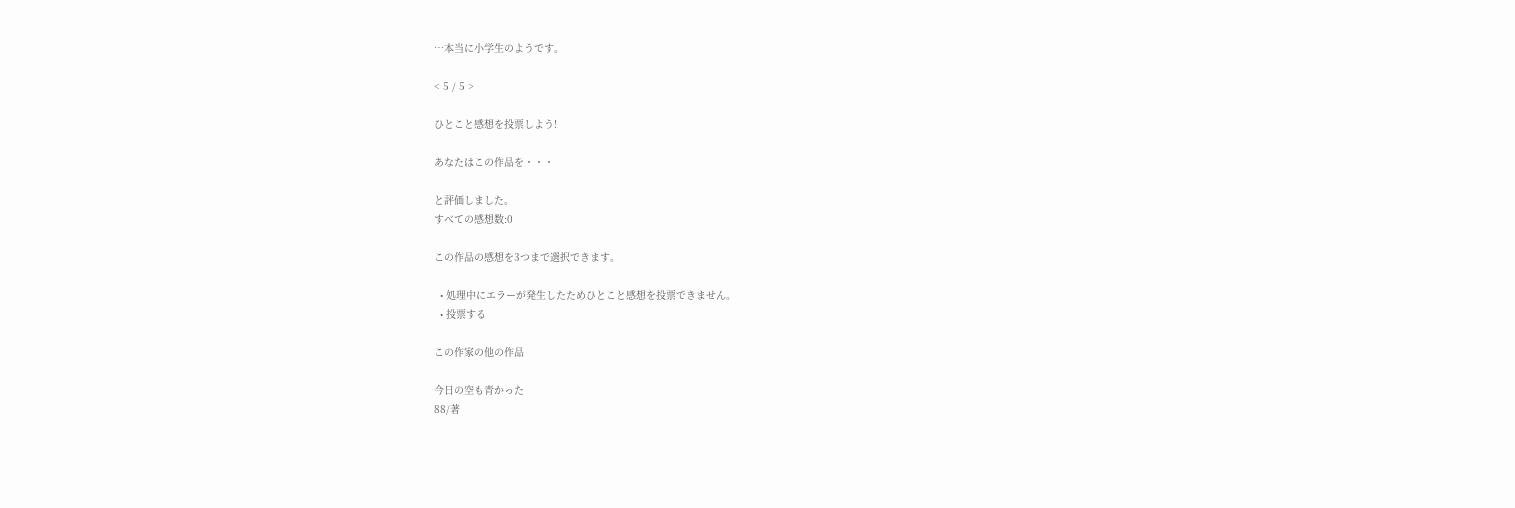…本当に小学生のようです。

< 5 / 5 >

ひとこと感想を投票しよう!

あなたはこの作品を・・・

と評価しました。
すべての感想数:0

この作品の感想を3つまで選択できます。

  • 処理中にエラーが発生したためひとこと感想を投票できません。
  • 投票する

この作家の他の作品

今日の空も青かった
88/著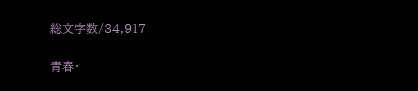総文字数/34,917

青春・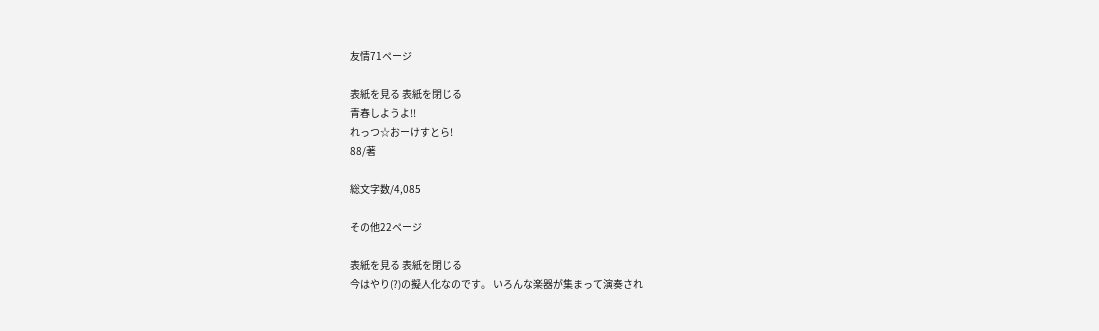友情71ページ

表紙を見る 表紙を閉じる
青春しようよ!!
れっつ☆おーけすとら!
88/著

総文字数/4,085

その他22ページ

表紙を見る 表紙を閉じる
今はやり(?)の擬人化なのです。 いろんな楽器が集まって演奏され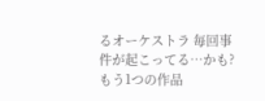るオーケストラ 毎回事件が起こってる…かも? もう1つの作品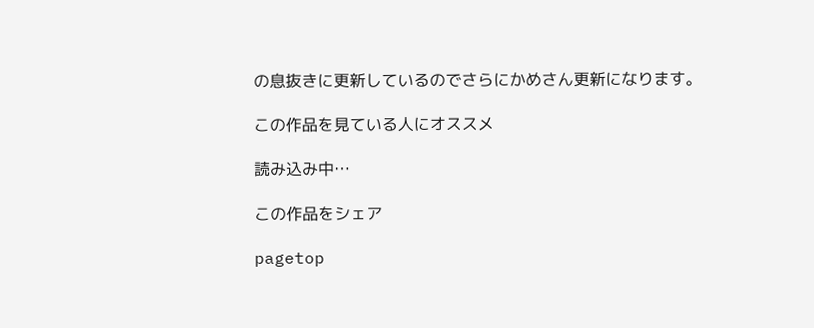の息抜きに更新しているのでさらにかめさん更新になります。

この作品を見ている人にオススメ

読み込み中…

この作品をシェア

pagetop